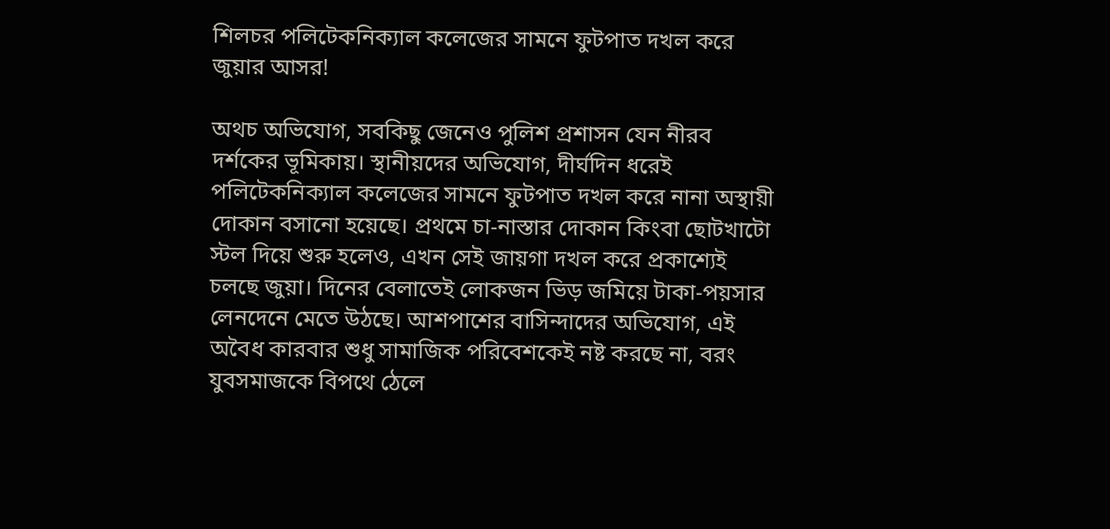শিলচর পলিটেকনিক্যাল কলেজের সামনে ফুটপাত দখল করে জুয়ার আসর!

অথচ অভিযোগ, সবকিছু জেনেও পুলিশ প্রশাসন যেন নীরব দর্শকের ভূমিকায়। স্থানীয়দের অভিযোগ, দীর্ঘদিন ধরেই পলিটেকনিক্যাল কলেজের সামনে ফুটপাত দখল করে নানা অস্থায়ী দোকান বসানো হয়েছে। প্রথমে চা-নাস্তার দোকান কিংবা ছোটখাটো স্টল দিয়ে শুরু হলেও, এখন সেই জায়গা দখল করে প্রকাশ্যেই চলছে জুয়া। দিনের বেলাতেই লোকজন ভিড় জমিয়ে টাকা-পয়সার লেনদেনে মেতে উঠছে। আশপাশের বাসিন্দাদের অভিযোগ, এই অবৈধ কারবার শুধু সামাজিক পরিবেশকেই নষ্ট করছে না, বরং যুবসমাজকে বিপথে ঠেলে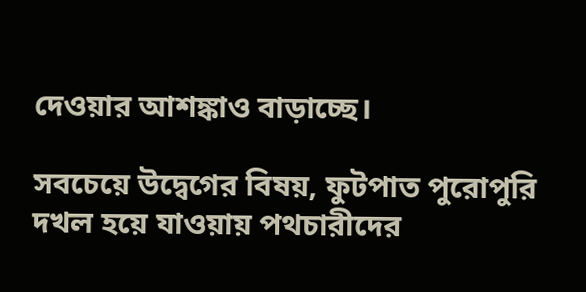দেওয়ার আশঙ্কাও বাড়াচ্ছে।

সবচেয়ে উদ্বেগের বিষয়, ফুটপাত পুরোপুরি দখল হয়ে যাওয়ায় পথচারীদের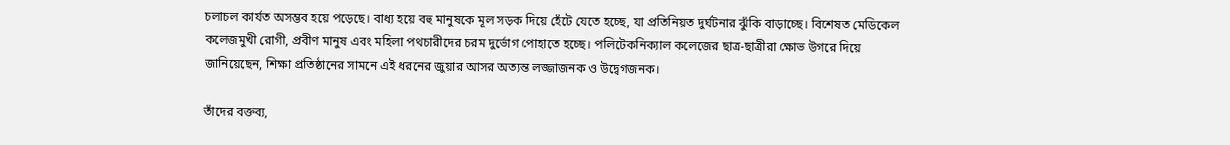চলাচল কার্যত অসম্ভব হয়ে পড়েছে। বাধ্য হয়ে বহু মানুষকে মূল সড়ক দিয়ে হেঁটে যেতে হচ্ছে, যা প্রতিনিয়ত দুর্ঘটনার ঝুঁকি বাড়াচ্ছে। বিশেষত মেডিকেল কলেজমুখী রোগী, প্রবীণ মানুষ এবং মহিলা পথচারীদের চরম দুর্ভোগ পোহাতে হচ্ছে। পলিটেকনিক্যাল কলেজের ছাত্র-ছাত্রীরা ক্ষোভ উগরে দিয়ে জানিয়েছেন, শিক্ষা প্রতিষ্ঠানের সামনে এই ধরনের জুয়ার আসর অত্যন্ত লজ্জাজনক ও উদ্বেগজনক।

তাঁদের বক্তব্য,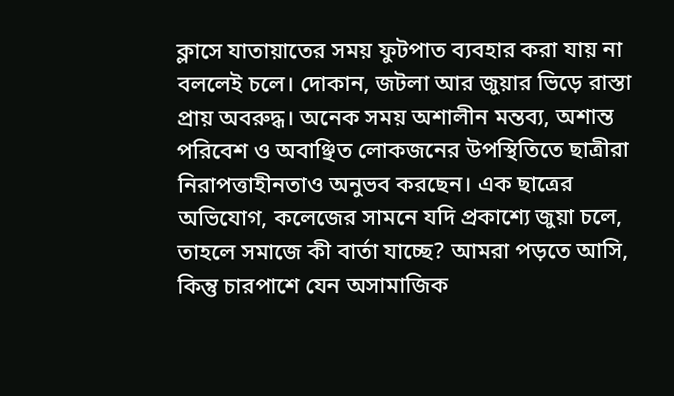ক্লাসে যাতায়াতের সময় ফুটপাত ব্যবহার করা যায় না বললেই চলে। দোকান, জটলা আর জুয়ার ভিড়ে রাস্তা প্রায় অবরুদ্ধ। অনেক সময় অশালীন মন্তব্য, অশান্ত পরিবেশ ও অবাঞ্ছিত লোকজনের উপস্থিতিতে ছাত্রীরা নিরাপত্তাহীনতাও অনুভব করছেন। এক ছাত্রের অভিযোগ, কলেজের সামনে যদি প্রকাশ্যে জুয়া চলে, তাহলে সমাজে কী বার্তা যাচ্ছে? আমরা পড়তে আসি, কিন্তু চারপাশে যেন অসামাজিক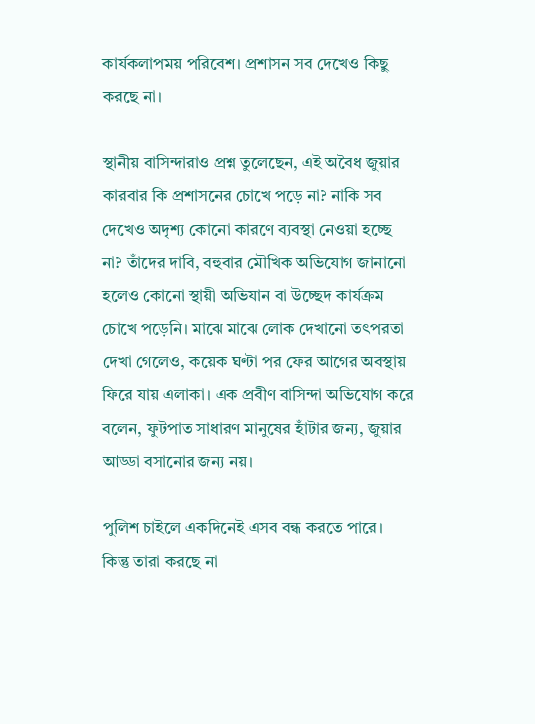কার্যকলাপময় পরিবেশ। প্রশাসন সব দেখেও কিছু করছে না।

স্থানীয় বাসিন্দারাও প্রশ্ন তুলেছেন, এই অবৈধ জুয়ার কারবার কি প্রশাসনের চোখে পড়ে না? নাকি সব দেখেও অদৃশ্য কোনো কারণে ব্যবস্থা নেওয়া হচ্ছে না? তাঁদের দাবি, বহুবার মৌখিক অভিযোগ জানানো হলেও কোনো স্থায়ী অভিযান বা উচ্ছেদ কার্যক্রম চোখে পড়েনি। মাঝে মাঝে লোক দেখানো তৎপরতা দেখা গেলেও, কয়েক ঘণ্টা পর ফের আগের অবস্থায় ফিরে যায় এলাকা। এক প্রবীণ বাসিন্দা অভিযোগ করে বলেন, ফুটপাত সাধারণ মানুষের হাঁটার জন্য, জুয়ার আড্ডা বসানোর জন্য নয়।

পুলিশ চাইলে একদিনেই এসব বন্ধ করতে পারে। কিন্তু তারা করছে না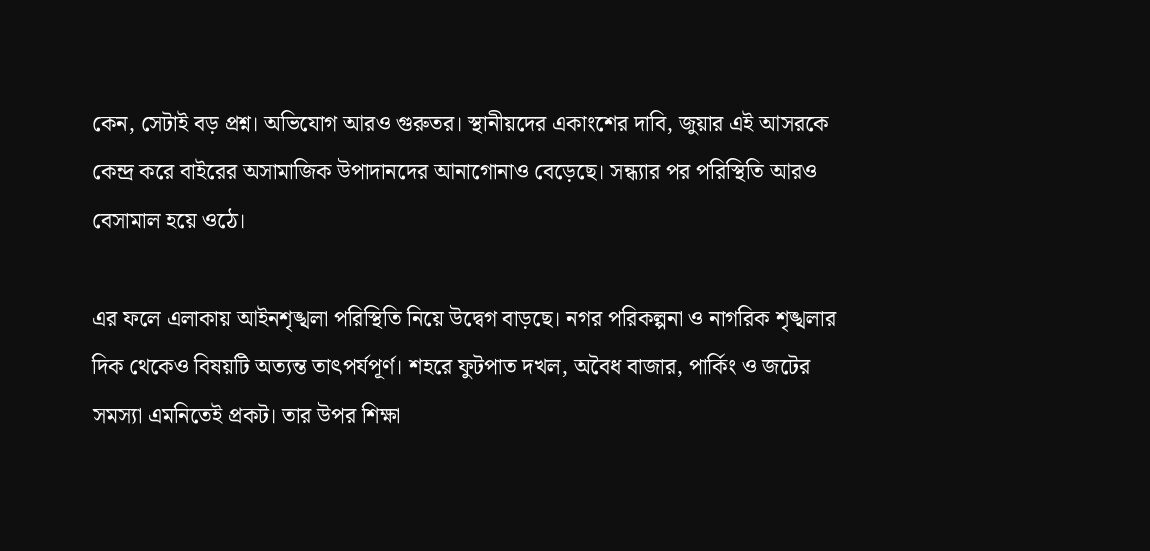কেন, সেটাই বড় প্রশ্ন। অভিযোগ আরও গুরুতর। স্থানীয়দের একাংশের দাবি, জুয়ার এই আসরকে কেন্দ্র করে বাইরের অসামাজিক উপাদানদের আনাগোনাও বেড়েছে। সন্ধ্যার পর পরিস্থিতি আরও বেসামাল হয়ে ওঠে।

এর ফলে এলাকায় আইনশৃঙ্খলা পরিস্থিতি নিয়ে উদ্বেগ বাড়ছে। নগর পরিকল্পনা ও নাগরিক শৃঙ্খলার দিক থেকেও বিষয়টি অত্যন্ত তাৎপর্যপূর্ণ। শহরে ফুটপাত দখল, অবৈধ বাজার, পার্কিং ও জটের সমস্যা এমনিতেই প্রকট। তার উপর শিক্ষা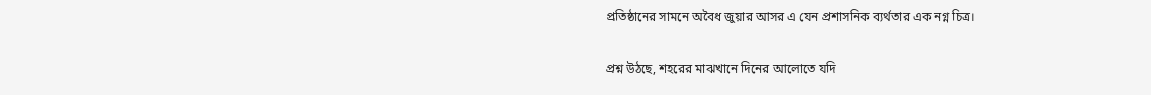প্রতিষ্ঠানের সামনে অবৈধ জুয়ার আসর এ যেন প্রশাসনিক ব্যর্থতার এক নগ্ন চিত্র।

প্রশ্ন উঠছে, শহরের মাঝখানে দিনের আলোতে যদি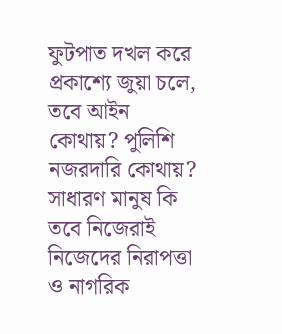ফুটপাত দখল করে প্রকাশ্যে জুয়া চলে, তবে আইন কোথায়? পুলিশি নজরদারি কোথায়? সাধারণ মানুষ কি তবে নিজেরাই নিজেদের নিরাপত্তা ও নাগরিক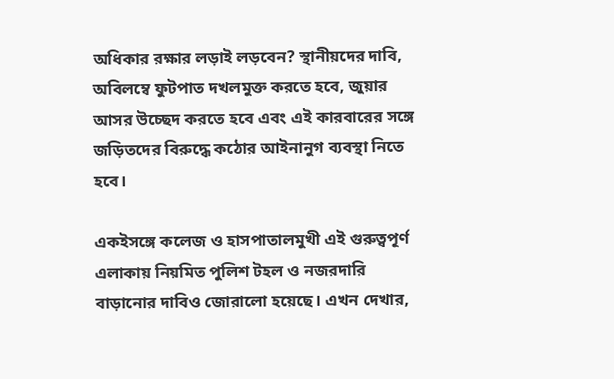অধিকার রক্ষার লড়াই লড়বেন? স্থানীয়দের দাবি, অবিলম্বে ফুটপাত দখলমুক্ত করতে হবে, জুয়ার আসর উচ্ছেদ করতে হবে এবং এই কারবারের সঙ্গে জড়িতদের বিরুদ্ধে কঠোর আইনানুগ ব্যবস্থা নিতে হবে।

একইসঙ্গে কলেজ ও হাসপাতালমুখী এই গুরুত্বপূর্ণ এলাকায় নিয়মিত পুলিশ টহল ও নজরদারি বাড়ানোর দাবিও জোরালো হয়েছে। এখন দেখার,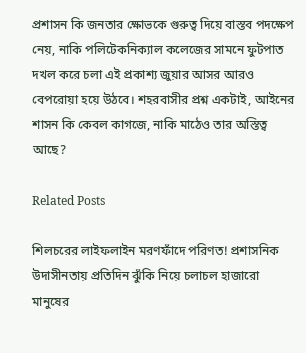প্রশাসন কি জনতার ক্ষোভকে গুরুত্ব দিয়ে বাস্তব পদক্ষেপ নেয়, নাকি পলিটেকনিক্যাল কলেজের সামনে ফুটপাত দখল করে চলা এই প্রকাশ্য জুয়ার আসর আরও বেপরোয়া হয়ে উঠবে। শহরবাসীর প্রশ্ন একটাই, আইনের শাসন কি কেবল কাগজে, নাকি মাঠেও তার অস্তিত্ব আছে?

Related Posts

শিলচরের লাইফলাইন মরণফাঁদে পরিণত! প্রশাসনিক উদাসীনতায় প্রতিদিন ঝুঁকি নিয়ে চলাচল হাজারো মানুষের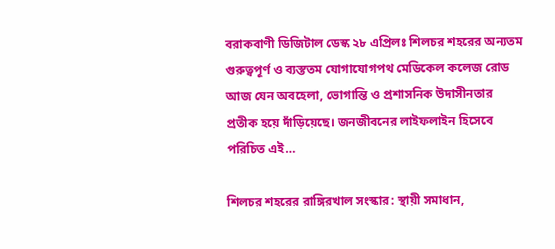বরাকবাণী ডিজিটাল ডেস্ক ২৮ এপ্রিলঃ শিলচর শহরের অন্যতম গুরুত্বপূর্ণ ও ব্যস্ততম যোগাযোগপথ মেডিকেল কলেজ রোড আজ যেন অবহেলা, ভোগান্তি ও প্রশাসনিক উদাসীনতার প্রতীক হয়ে দাঁড়িয়েছে। জনজীবনের লাইফলাইন হিসেবে পরিচিত এই…

শিলচর শহরের রাঙ্গিরখাল সংস্কার: স্থায়ী সমাধান,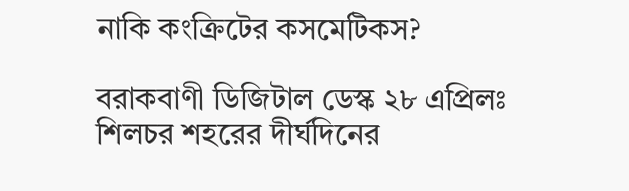নাকি কংক্রিটের কসমেটিকস?

বরাকবাণী ডিজিটাল ডেস্ক ২৮ এপ্রিলঃ শিলচর শহরের দীর্ঘদিনের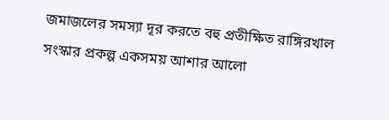জমাজলের সমস্যা দূর করতে বহু প্রতীক্ষিত রাঙ্গিরখাল সংস্কার প্রকল্প একসময় আশার আলো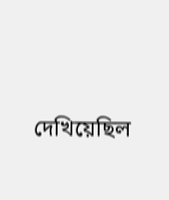দেখিয়েছিল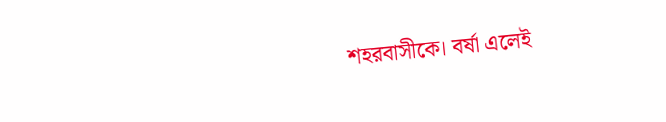শহরবাসীকে। বর্ষা এলেই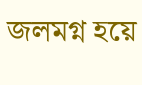জলমগ্ন হয়ে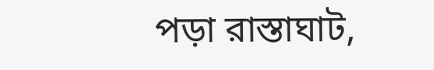পড়া রাস্তাঘাট,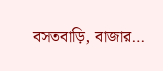বসতবাড়ি, বাজার…